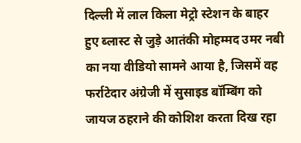दिल्ली में लाल किला मेट्रो स्टेशन के बाहर हुए ब्लास्ट से जुड़े आतंकी मोहम्मद उमर नबी का नया वीडियो सामने आया है, जिसमें वह फर्राटेदार अंग्रेजी में सुसाइड बॉम्बिंग को जायज ठहराने की कोशिश करता दिख रहा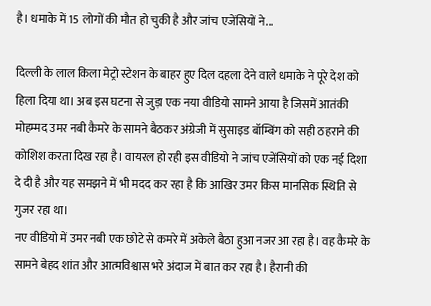है। धमाके में 15 लोगों की मौत हो चुकी है और जांच एजेंसियों ने...

दिल्ली के लाल किला मेट्रो स्टेशन के बाहर हुए दिल दहला देने वाले धमाके ने पूरे देश को हिला दिया था। अब इस घटना से जुड़ा एक नया वीडियो सामने आया है जिसमें आतंकी मोहम्मद उमर नबी कैमरे के सामने बैठकर अंग्रेजी में सुसाइड बॉम्बिंग को सही ठहराने की कोशिश करता दिख रहा है। वायरल हो रही इस वीडियो ने जांच एजेंसियों को एक नई दिशा दे दी है और यह समझने में भी मदद कर रहा है कि आखिर उमर किस मानसिक स्थिति से गुजर रहा था।
नए वीडियो में उमर नबी एक छोटे से कमरे में अकेले बैठा हुआ नजर आ रहा है। वह कैमरे के सामने बेहद शांत और आत्मविश्वास भरे अंदाज में बात कर रहा है। हैरानी की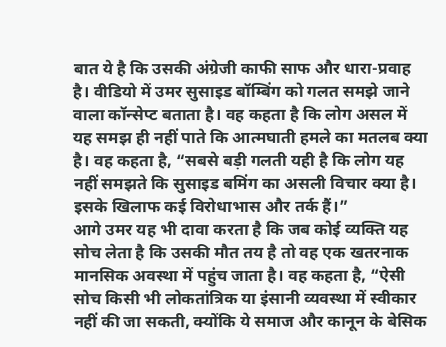बात ये है कि उसकी अंग्रेजी काफी साफ और धारा-प्रवाह है। वीडियो में उमर सुसाइड बॉम्बिंग को गलत समझे जाने वाला कॉन्सेप्ट बताता है। वह कहता है कि लोग असल में यह समझ ही नहीं पाते कि आत्मघाती हमले का मतलब क्या है। वह कहता है, “सबसे बड़ी गलती यही है कि लोग यह नहीं समझते कि सुसाइड बमिंग का असली विचार क्या है। इसके खिलाफ कई विरोधाभास और तर्क हैं।”
आगे उमर यह भी दावा करता है कि जब कोई व्यक्ति यह सोच लेता है कि उसकी मौत तय है तो वह एक खतरनाक मानसिक अवस्था में पहुंच जाता है। वह कहता है, “ऐसी सोच किसी भी लोकतांत्रिक या इंसानी व्यवस्था में स्वीकार नहीं की जा सकती, क्योंकि ये समाज और कानून के बेसिक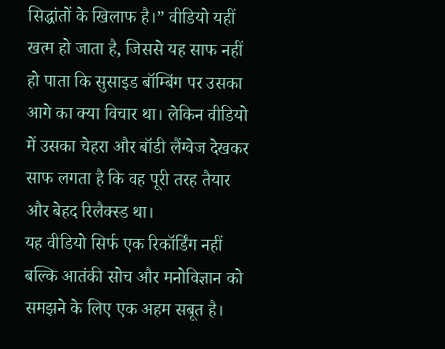सिद्धांतों के खिलाफ है।” वीडियो यहीं खत्म हो जाता है, जिससे यह साफ नहीं हो पाता कि सुसाइड बॉम्बिंग पर उसका आगे का क्या विचार था। लेकिन वीडियो में उसका चेहरा और बॉडी लैंग्वेज देखकर साफ लगता है कि वह पूरी तरह तैयार और बेहद रिलैक्स्ड था।
यह वीडियो सिर्फ एक रिकॉर्डिंग नहीं बल्कि आतंकी सोच और मनोविज्ञान को समझने के लिए एक अहम सबूत है।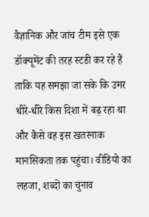वैज्ञानिक और जांच टीम इसे एक डॉक्यूमेंट की तरह स्टडी कर रहे हैं ताकि यह समझा जा सके कि उमर धीरे-धीरे किस दिशा में बढ़ रहा था और कैसे वह इस खतरनाक मानसिकता तक पहुंचा। वीडियो का लहजा, शब्दों का चुनाव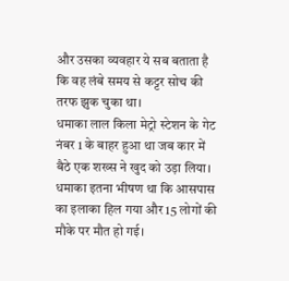और उसका व्यवहार ये सब बताता है कि वह लंबे समय से कट्टर सोच की तरफ झुक चुका था।
धमाका लाल किला मेट्रो स्टेशन के गेट नंबर 1 के बाहर हुआ था जब कार में बैठे एक शख्स ने खुद को उड़ा लिया। धमाका इतना भीषण था कि आसपास का इलाका हिल गया और 15 लोगों की मौके पर मौत हो गई।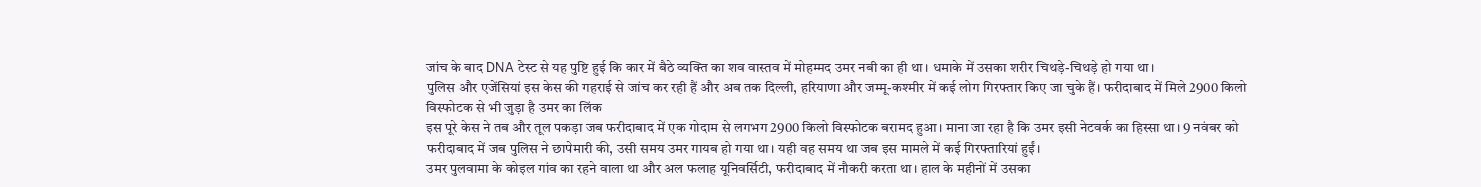जांच के बाद DNA टेस्ट से यह पुष्टि हुई कि कार में बैठे व्यक्ति का शव वास्तव में मोहम्मद उमर नबी का ही था। धमाके में उसका शरीर चिथड़े-चिथड़े हो गया था।
पुलिस और एजेंसियां इस केस की गहराई से जांच कर रही हैं और अब तक दिल्ली, हरियाणा और जम्मू-कश्मीर में कई लोग गिरफ्तार किए जा चुके हैं। फरीदाबाद में मिले 2900 किलो विस्फोटक से भी जुड़ा है उमर का लिंक
इस पूरे केस ने तब और तूल पकड़ा जब फरीदाबाद में एक गोदाम से लगभग 2900 किलो विस्फोटक बरामद हुआ। माना जा रहा है कि उमर इसी नेटवर्क का हिस्सा था। 9 नवंबर को फरीदाबाद में जब पुलिस ने छापेमारी की, उसी समय उमर गायब हो गया था। यही वह समय था जब इस मामले में कई गिरफ्तारियां हुईं।
उमर पुलवामा के कोइल गांव का रहने वाला था और अल फलाह यूनिवर्सिटी, फरीदाबाद में नौकरी करता था। हाल के महीनों में उसका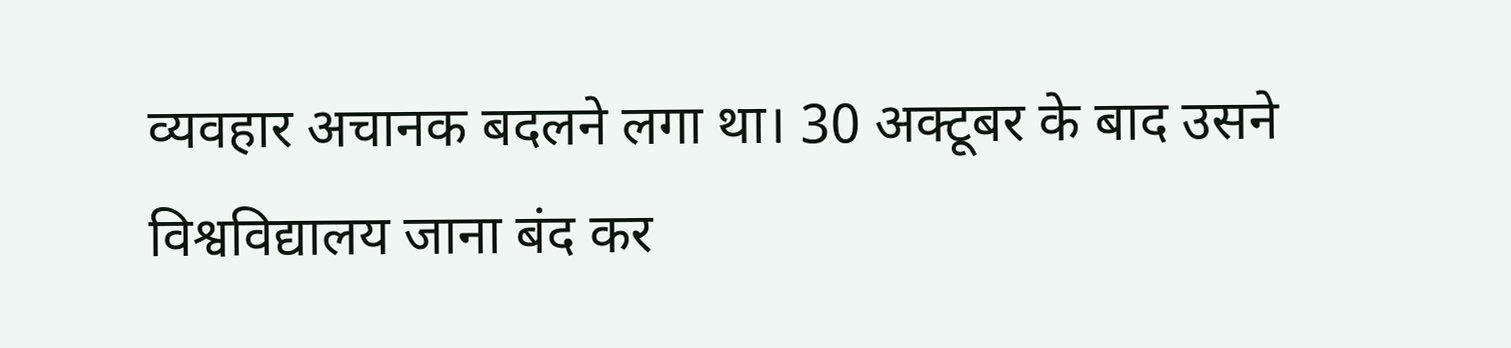व्यवहार अचानक बदलने लगा था। 30 अक्टूबर के बाद उसने विश्वविद्यालय जाना बंद कर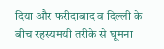दिया और फरीदाबाद व दिल्ली के बीच रहस्यमयी तरीके से घूमना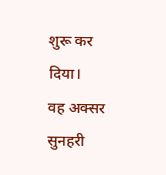शुरू कर दिया।
वह अक्सर सुनहरी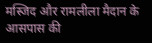मस्जिद और रामलीला मैदान के आसपास की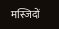मस्जिदों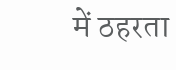में ठहरता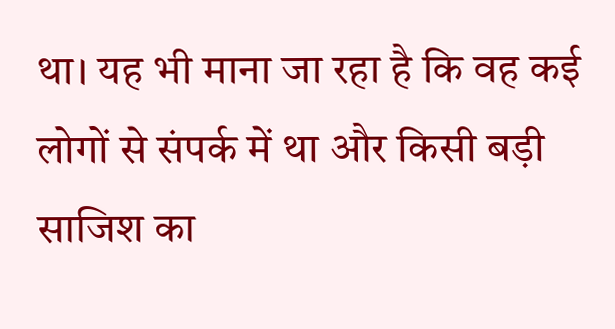था। यह भी माना जा रहा है कि वह कई लोगों से संपर्क में था और किसी बड़ी साजिश का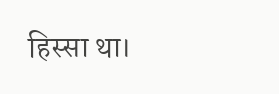हिस्सा था।